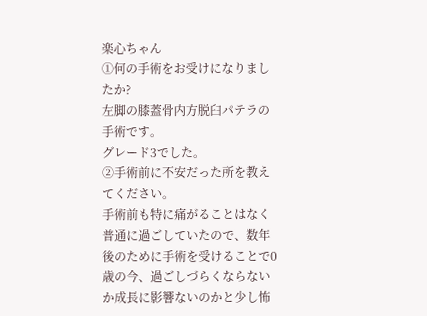楽心ちゃん
①何の手術をお受けになりましたか?
左脚の膝蓋骨内方脱臼パテラの手術です。
グレード3でした。
②手術前に不安だった所を教えてください。
手術前も特に痛がることはなく普通に過ごしていたので、数年後のために手術を受けることで0歳の今、過ごしづらくならないか成長に影響ないのかと少し怖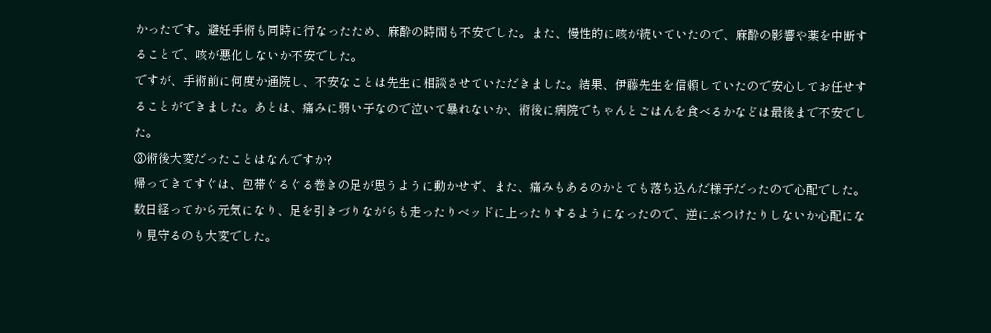かったです。避妊手術も同時に行なったため、麻酔の時間も不安でした。また、慢性的に咳が続いていたので、麻酔の影響や薬を中断することで、咳が悪化しないか不安でした。
ですが、手術前に何度か通院し、不安なことは先生に相談させていただきました。結果、伊藤先生を信頼していたので安心してお任せすることができました。あとは、痛みに弱い子なので泣いて暴れないか、術後に病院でちゃんとごはんを食べるかなどは最後まで不安でした。
③術後大変だったことはなんですか?
帰ってきてすぐは、包帯ぐるぐる巻きの足が思うように動かせず、また、痛みもあるのかとても落ち込んだ様子だったので心配でした。数日経ってから元気になり、足を引きづりながらも走ったりベッドに上ったりするようになったので、逆にぶつけたりしないか心配になり見守るのも大変でした。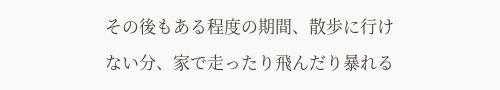その後もある程度の期間、散歩に行けない分、家で走ったり飛んだり暴れる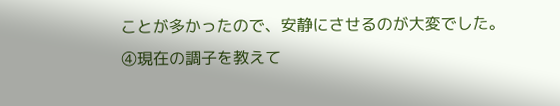ことが多かったので、安静にさせるのが大変でした。
④現在の調子を教えて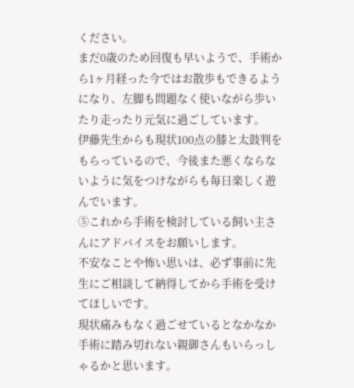ください。
まだ0歳のため回復も早いようで、手術から1ヶ月経った今ではお散歩もできるようになり、左脚も問題なく使いながら歩いたり走ったり元気に過ごしています。
伊藤先生からも現状100点の膝と太鼓判をもらっているので、今後また悪くならないように気をつけながらも毎日楽しく遊んでいます。
⑤これから手術を検討している飼い主さんにアドバイスをお願いします。
不安なことや怖い思いは、必ず事前に先生にご相談して納得してから手術を受けてほしいです。
現状痛みもなく過ごせているとなかなか手術に踏み切れない親御さんもいらっしゃるかと思います。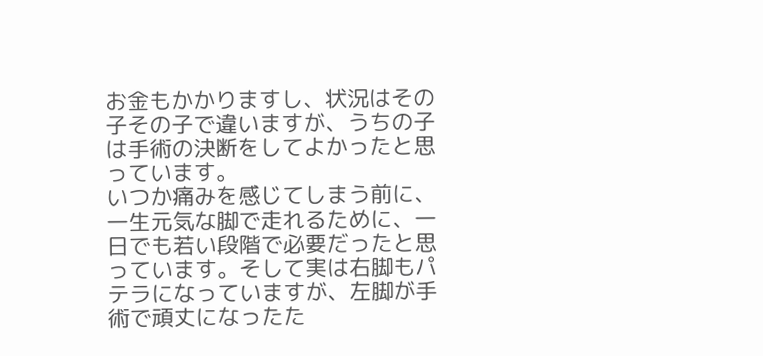お金もかかりますし、状況はその子その子で違いますが、うちの子は手術の決断をしてよかったと思っています。
いつか痛みを感じてしまう前に、一生元気な脚で走れるために、一日でも若い段階で必要だったと思っています。そして実は右脚もパテラになっていますが、左脚が手術で頑丈になったた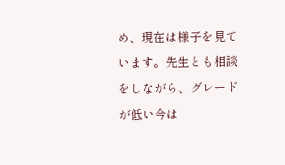め、現在は様子を見ています。先生とも相談をしながら、グレードが低い今は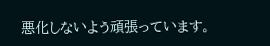悪化しないよう頑張っています。